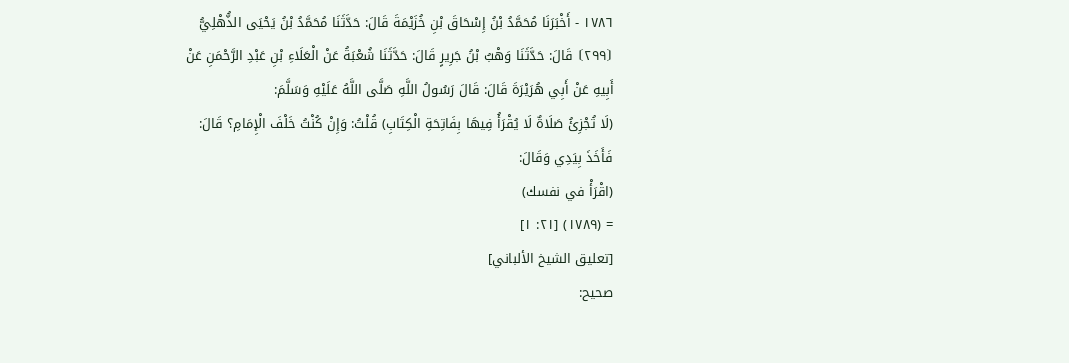١٧٨٦ - أَخْبَرَنَا مُحَمَّدُ بْنُ إِسْحَاقَ بْنِ خُزَيْمَةَ قَالَ: حَدَّثَنَا مُحَمَّدُ بْنُ يَحْيَى الذُّهْلِيُّ ⦗٢٩٩⦘ قَالَ: حَدَّثَنَا وَهْبُ بْنُ جَرِيرٍ قَالَ: حَدَّثَنَا شُعْبَةُ عَنْ الْعَلَاءِ بْنِ عَبْدِ الرَّحْمَنِ عَنْ أَبِيهِ عَنْ أَبِي هُرَيْرَةَ قَالَ: قَالَ رَسُولُ اللَّهِ صَلَّى اللَّهُ عَلَيْهِ وَسَلَّمَ:
(لَا تُجْزِئُ صَلَاةٌ لَا يُقْرَأُ فِيهَا بِفَاتِحَةِ الْكِتَابِ) قُلْتُ: وَإِنْ كُنْتُ خَلْفَ الْإِمَامِ؟ قَالَ: فَأَخَذَ بِيَدِي وَقَالَ:
(اقْرَأْ في نفسك)
= (١٧٨٩) [٢١: ١]
[تعليق الشيخ الألباني]
صحيح: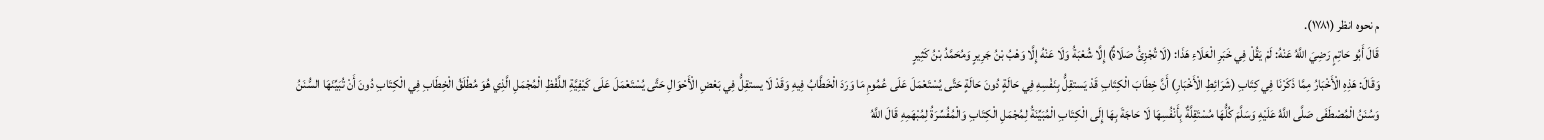م نحوه انظر (١٧٨١).
قَالَ أَبُو حَاتِمٍ رَضِيَ اللَّهُ عَنْهُ: لَمْ يَقُلْ فِي خَبَرِ الْعَلَاءِ هَذَا: (لَا تُجْزِئُ صَلَاةٌ) إِلَّا شُعْبَةُ وَلَا عَنْهُ إِلَّا وَهْبُ بْنُ جَرِيرٍ وَمُحَمَّدُ بْنُ كَثِيرٍ
وَقَالَ: هَذِهِ الْأَخْبَارُ مِمَّا ذَكَرْنَا فِي كِتَابِ (شَرَائِطِ الْأَخْبَارِ) أَنَّ خِطَابَ الْكِتَابِ قَدْ يَستقِلُّ بِنَفْسِهِ فِي حَالَةٍ دُونَ حَالَةٍ حَتَّى يُسْتَعْمَلَ عَلَى عُمُومِ مَا وَرَدَ الْخَطَّابُ فِيهِ وَقَدْ لَا يستقِلُّ فِي بَعْضِ الْأَحْوَالِ حَتَّى يُسْتَعْمَلَ عَلَى كَيْفِيَّةِ اللَّفْظِ الْمُجْمَلِ الَّذِي هُوَ مُطْلَقُ الْخِطَابِ فِي الْكِتَابِ دُونَ أَنْ تُبَيِّنَهَا السُّنَنُ وَسُنَنُ الْمُصْطَفَى صَلَّى اللَّهُ عَلَيْهِ وَسَلَّمَ كُلُّهَا مُسْتَقِلَّةٌ بِأَنْفُسِهَا لَا حَاجَةَ بِهَا إِلَى الْكِتَابِ الْمُبَيِّنَةُ لِمُجْمَلِ الْكِتَابِ وَالْمُفُسِّرَةُ لِمُبْهَمِهِ قَالَ اللَّهُ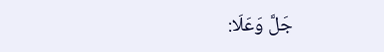جَلَّ وَعَلَا: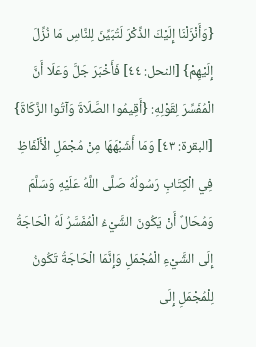{وَأَنْزَلْنَا إِلَيْكَ الذِّكْرَ لَتُبَيِّنَ لِلنَّاسِ مَا نُزِّلَ إِلَيْهِمْ} [النحل: ٤٤] فَأَخْبَرَ جَلَّ وَعَلَا أَنَّ الْمُفَسِّرَ لِقَوْلِهِ: {أَقِيمُوا الصَّلَاةَ وَآتُوا الزَّكَاةَ} [البقرة: ٤٣] وَمَا أَشَبْهَهَا مِنْ مُجْمَلِ الْأَلْفَاظِ فِي الْكِتَابِ رَسُولُهُ صَلَّى اللَّهُ عَلَيْهِ وَسَلَّمَ وَمُحَالٌ أَنْ يَكُونَ الشَّيْءُ الْمُفَسَّرُ لَهُ الْحَاجَةُ إِلَى الشَّيْءِ الْمُجْمَلِ وَإِنَّمَا الْحَاجَةُ تَكُونُ لِلْمُجْمَلِ إِلَى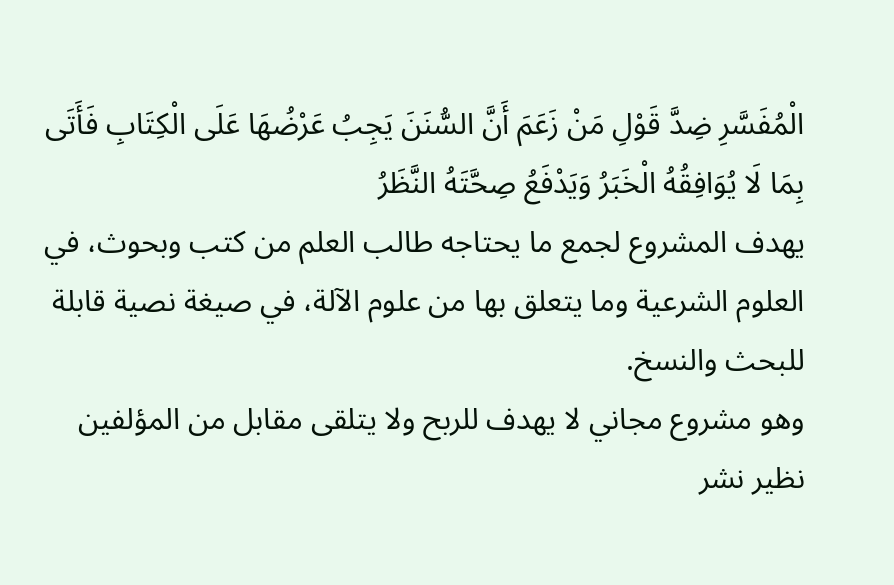الْمُفَسَّرِ ضِدَّ قَوْلِ مَنْ زَعَمَ أَنَّ السُّنَنَ يَجِبُ عَرْضُهَا عَلَى الْكِتَابِ فَأَتَى بِمَا لَا يُوَافِقُهُ الْخَبَرُ وَيَدْفَعُ صِحَّتَهُ النَّظَرُ
يهدف المشروع لجمع ما يحتاجه طالب العلم من كتب وبحوث، في العلوم الشرعية وما يتعلق بها من علوم الآلة، في صيغة نصية قابلة للبحث والنسخ.
وهو مشروع مجاني لا يهدف للربح ولا يتلقى مقابل من المؤلفين نظير نشر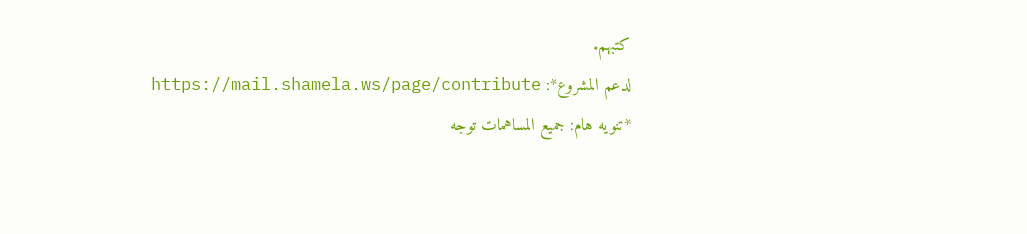كتبهم.
لدعم المشروع*: https://mail.shamela.ws/page/contribute
*تنويه هام: جميع المساهمات توجه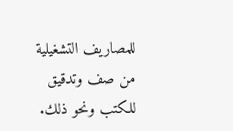للمصاريف التشغيلية من صف وتدقيق للكتب ونحو ذلك.